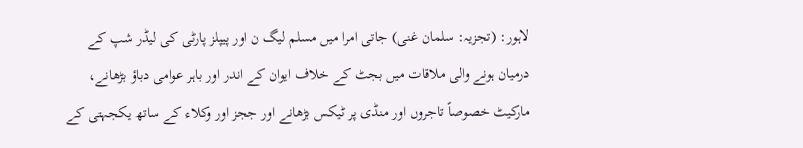لاہور: (تجزیہ: سلمان غنی) جاتی امرا میں مسلم لیگ ن اور پیپلز پارٹی کی لیڈر شپ کے درمیان ہونے والی ملاقات میں بجٹ کے خلاف ایوان کے اندر اور باہر عوامی دباؤ بڑھانے، مارکیٹ خصوصاً تاجروں اور منڈی پر ٹیکس بڑھانے اور ججز اور وکلاء کے ساتھ یکجہتی کے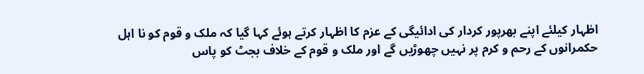اظہار کیلئے اپنے بھرپور کردار کی ادائیگی کے عزم کا اظہار کرتے ہوئے کہا گیا کہ ملک و قوم کو نا اہل حکمرانوں کے رحم و کرم پر نہیں چھوڑیں گے اور ملک و قوم کے خلاف بجٹ کو پاس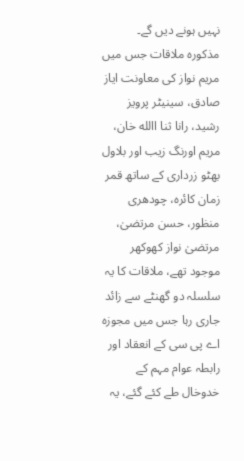نہیں ہونے دیں گے۔
مذکورہ ملاقات جس میں مریم نواز کی معاونت ایاز صادق، سینیٹر پرویز رشید، رانا ثنا االله خان، مریم اورنگ زیب اور بلاول بھٹو زرداری کے ساتھ قمر زمان کائرہ، چودھری منظور، حسن مرتضیٰ، مرتضیٰ نواز کھوکھر موجود تھے، ملاقات کا یہ سلسلہ دو گھنٹے سے زائد جاری رہا جس میں مجوزہ اے پی سی کے انعقاد اور رابطہ عوام مہم کے خدوخال طے کئے گئے، یہ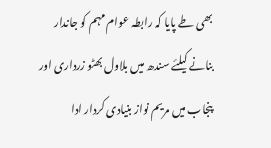بھی طے پایا کہ رابطہ عوام مہم کو جاندار بنانے کیلئے سندھ میں بلاول بھٹو زرداری اور پنجاب میں مریم نواز بنیادی کردار ادا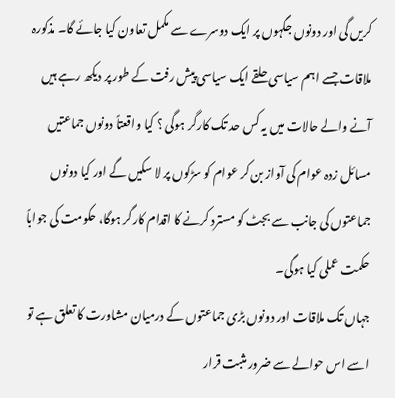کریں گی اور دونوں جگہوں پر ایک دوسرے سے مکمل تعاون کیا جائے گا۔ مذکورہ ملاقات جسے اہم سیاسی حلقے ایک سیاسی پیش رفت کے طور پر دیکھ رہے ہیں آنے والے حالات میں یہ کس حد تک کارگر ہوگی ؟ کیا واقعتاً دونوں جماعتیں مسائل زدہ عوام کی آواز بن کر عوام کو سڑکوں پر لا سکیں گے اور کیا دونوں جماعتوں کی جانب سے بجٹ کو مسترد کرنے کا اقدام کارگر ہوگا، حکومت کی جواباً حکمت عملی کیا ہوگی۔
جہاں تک ملاقات اور دونوں بڑی جماعتوں کے درمیان مشاورت کا تعلق ہے تو اسے اس حوالے سے ضرور مثبت قرار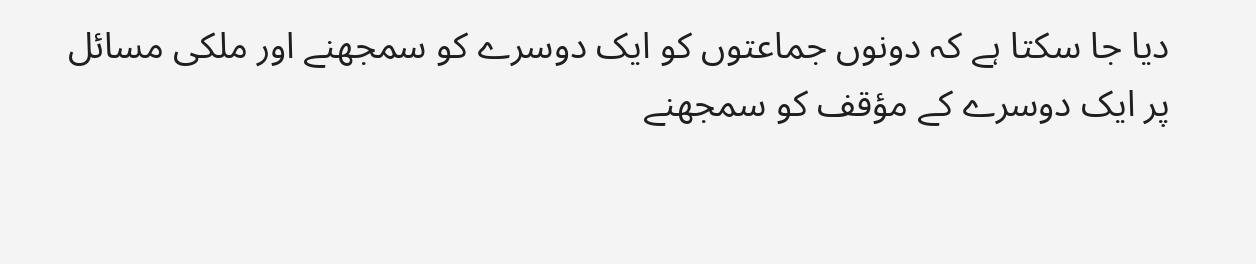دیا جا سکتا ہے کہ دونوں جماعتوں کو ایک دوسرے کو سمجھنے اور ملکی مسائل پر ایک دوسرے کے مؤقف کو سمجھنے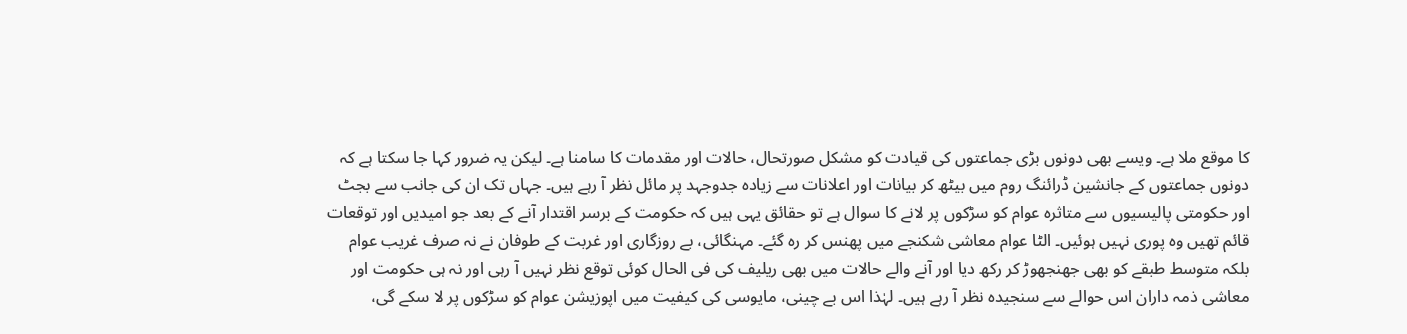کا موقع ملا ہے۔ ویسے بھی دونوں بڑی جماعتوں کی قیادت کو مشکل صورتحال، حالات اور مقدمات کا سامنا ہے۔ لیکن یہ ضرور کہا جا سکتا ہے کہ دونوں جماعتوں کے جانشین ڈرائنگ روم میں بیٹھ کر بیانات اور اعلانات سے زیادہ جدوجہد پر مائل نظر آ رہے ہیں۔ جہاں تک ان کی جانب سے بجٹ اور حکومتی پالیسیوں سے متاثرہ عوام کو سڑکوں پر لانے کا سوال ہے تو حقائق یہی ہیں کہ حکومت کے برسر اقتدار آنے کے بعد جو امیدیں اور توقعات قائم تھیں وہ پوری نہیں ہوئیں۔ الٹا عوام معاشی شکنجے میں پھنس کر رہ گئے۔ مہنگائی، بے روزگاری اور غربت کے طوفان نے نہ صرف غریب عوام بلکہ متوسط طبقے کو بھی جھنجھوڑ کر رکھ دیا اور آنے والے حالات میں بھی ریلیف کی فی الحال کوئی توقع نظر نہیں آ رہی اور نہ ہی حکومت اور معاشی ذمہ داران اس حوالے سے سنجیدہ نظر آ رہے ہیں۔ لہٰذا اس بے چینی، مایوسی کی کیفیت میں اپوزیشن عوام کو سڑکوں پر لا سکے گی،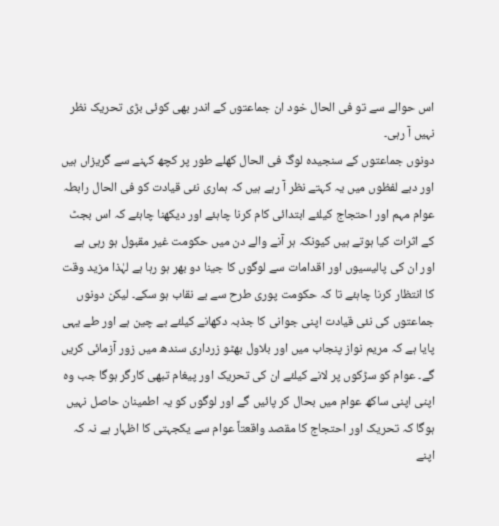اس حوالے سے تو فی الحال خود ان جماعتوں کے اندر بھی کوئی بڑی تحریک نظر نہیں آ رہی۔
دونوں جماعتوں کے سنجیدہ لوگ فی الحال کھلے طور پر کچھ کہنے سے گریزاں ہیں اور دبے لفظوں میں یہ کہتے نظر آ رہے ہیں کہ ہماری نئی قیادت کو فی الحال رابطہ عوام مہم اور احتجاج کیلئے ابتدائی کام کرنا چاہئے اور دیکھنا چاہئے کہ اس بجٹ کے اثرات کیا ہوتے ہیں کیونکہ ہر آنے والے دن میں حکومت غیر مقبول ہو رہی ہے اور ان کی پالیسیوں اور اقدامات سے لوگوں کا جینا دو بھر ہو رہا ہے لہٰذا مزید وقت کا انتظار کرنا چاہئے تا کہ حکومت پوری طرح سے بے نقاب ہو سکے۔ لیکن دونوں جماعتوں کی نئی قیادت اپنی جوانی کا جذبہ دکھانے کیلئے بے چین ہے اور طے یہی پایا ہے کہ مریم نواز پنجاب میں اور بلاول بھٹو زرداری سندھ میں زور آزمائی کریں گے۔ عوام کو سڑکوں پر لانے کیلئے ان کی تحریک اور پیغام تبھی کارگر ہوگا جب وہ اپنی اپنی ساکھ عوام میں بحال کر پائیں گے اور لوگوں کو یہ اطمینان حاصل نہیں ہوگا کہ تحریک اور احتجاج کا مقصد واقعتاً عوام سے یکجہتی کا اظہار ہے نہ کہ اپنے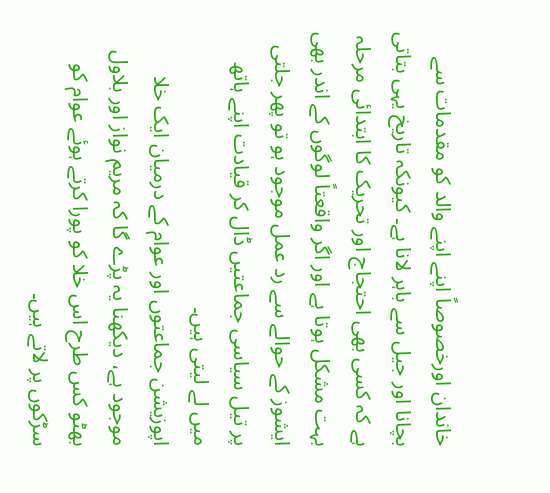خاندان اورخصوصاً اپنے اپنے والد کو مقدمات سے بچانا اور جیل سے باہر لانا ہے۔ کیونکہ تاریخ یہی بتاتی ہے کہ کسی بھی احتجاج اور تحریک کا ابتدائی مرحلہ بہت مشکل ہوتا ہے اور اگر واقعتاً لوگوں کے اندر بھی ایشوز کے حوالے سے رد عمل موجود ہو تو پھر جلتی پر تیل سیاسی جماعتیں ڈال کر قیادت اپنے ہاتھ میں لے لیتی ہیں۔
اپوزیشن جماعتوں اور عوام کے درمیان ایک خلا موجود ہے، دیکھنا یہ پڑے گا کہ مریم نواز اور بلاول بھٹو کس طرح اس خلا کو پورا کرتے ہوئے عوام کو سڑکوں پر لاتے ہیں۔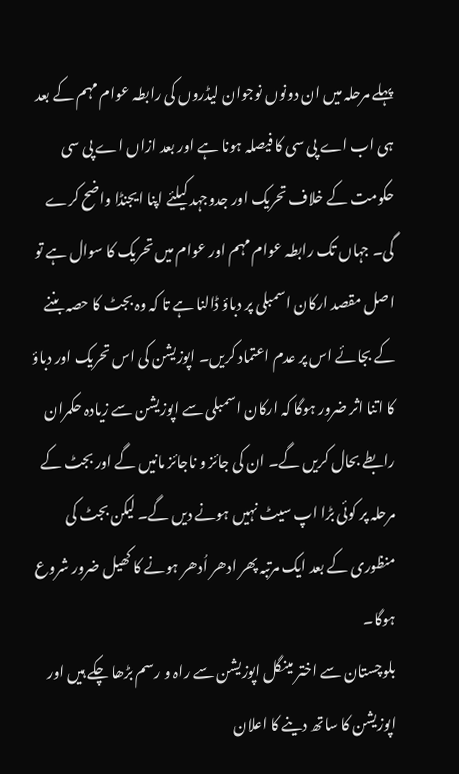پہلے مرحلہ میں ان دونوں نوجوان لیڈروں کی رابطہ عوام مہم کے بعد ہی اب اے پی سی کا فیصلہ ہونا ہے اور بعد ازاں اے پی سی حکومت کے خلاف تحریک اور جدوجہد کیلئے اپنا ایجنڈا واضح کرے گی۔ جہاں تک رابطہ عوام مہم اور عوام میں تحریک کا سوال ہے تو اصل مقصد ارکان اسمبلی پر دباؤ ڈالنا ہے تا کہ وہ بجٹ کا حصہ بننے کے بجائے اس پر عدم اعتماد کریں۔ اپوزیشن کی اس تحریک اور دباؤ کا اتنا اثر ضرور ہوگا کہ ارکان اسمبلی سے اپوزیشن سے زیادہ حکمران رابطے بحال کریں گے۔ ان کی جائز و ناجائز مانیں گے اور بجٹ کے مرحلہ پر کوئی بڑا اپ سیٹ نہیں ہونے دیں گے۔ لیکن بجٹ کی منظوری کے بعد ایک مرتبہ پھر ادھر اُدھر ہونے کا کھیل ضرور شروع ہوگا۔
بلوچستان سے اختر مینگل اپوزیشن سے راہ و رسم بڑھا چکے ہیں اور اپوزیشن کا ساتھ دینے کا اعلان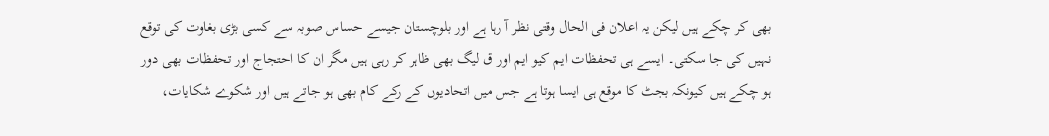بھی کر چکے ہیں لیکن یہ اعلان فی الحال وقتی نظر آ رہا ہے اور بلوچستان جیسے حساس صوبہ سے کسی بڑی بغاوت کی توقع نہیں کی جا سکتی۔ ایسے ہی تحفظات ایم کیو ایم اور ق لیگ بھی ظاہر کر رہی ہیں مگر ان کا احتجاج اور تحفظات بھی دور ہو چکے ہیں کیونکہ بجٹ کا موقع ہی ایسا ہوتا ہے جس میں اتحادیوں کے رکے کام بھی ہو جاتے ہیں اور شکوے شکایات،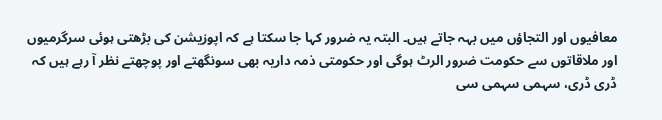معافیوں اور التجاؤں میں بہہ جاتے ہیں۔ البتہ یہ ضرور کہا جا سکتا ہے کہ اپوزیشن کی بڑھتی ہوئی سرگرمیوں اور ملاقاتوں سے حکومت ضرور الرٹ ہوگی اور حکومتی ذمہ داریہ بھی سونگھتے اور پوچھتے نظر آ رہے ہیں کہ ڈری ڈری، سہمی سہمی سی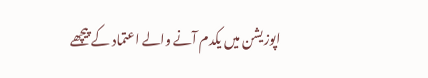اپوزیشن میں یکدم آنے والے اعتماد کے پیچھے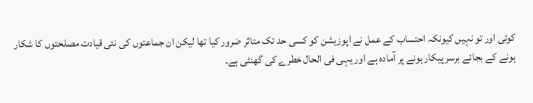کوئی اور تو نہیں کیونکہ احتساب کے عمل نے اپوزیشن کو کسی حد تک متاثر ضرور کیا تھا لیکن ان جماعتوں کی نئی قیادت مصلحتوں کا شکار ہونے کے بجائے برسر پیکار ہونے پر آمادہ ہے اور یہی فی الحال خطرے کی گھنٹی ہے۔